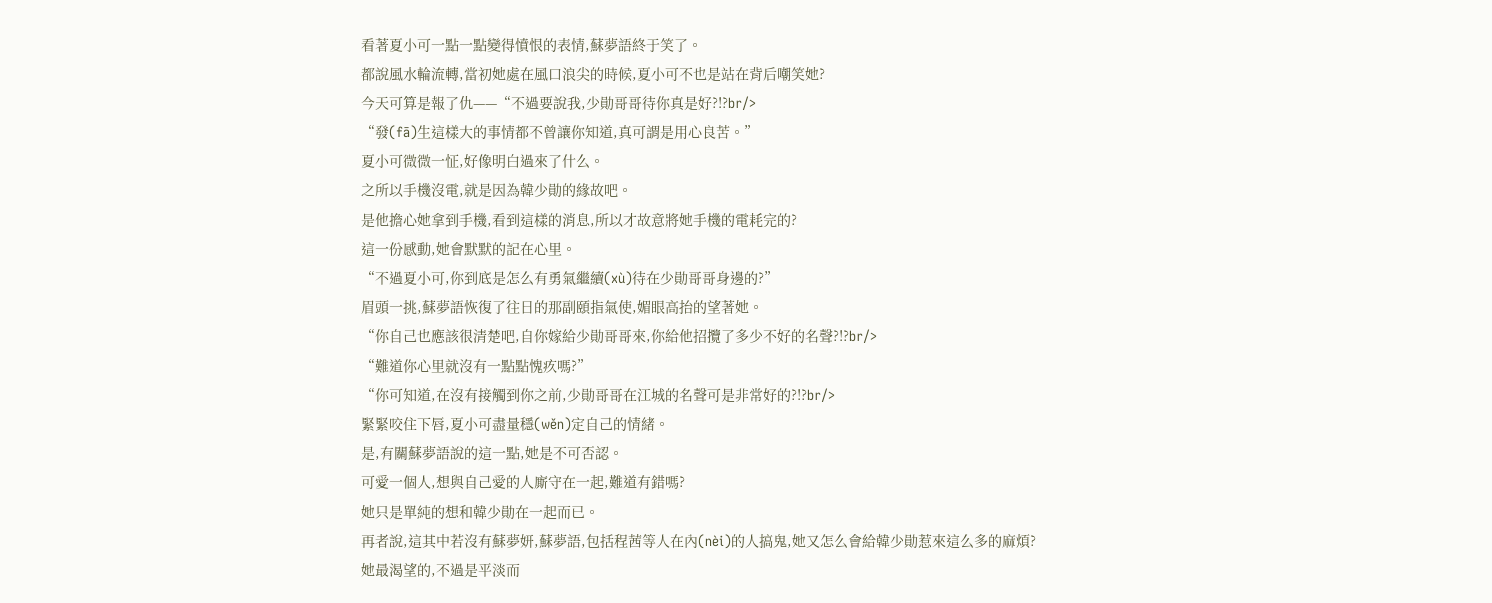看著夏小可一點一點變得憤恨的表情,蘇夢語終于笑了。
都說風水輪流轉,當初她處在風口浪尖的時候,夏小可不也是站在背后嘲笑她?
今天可算是報了仇——“不過要說我,少勛哥哥待你真是好?!?br/>
“發(fā)生這樣大的事情都不曾讓你知道,真可謂是用心良苦。”
夏小可微微一怔,好像明白過來了什么。
之所以手機沒電,就是因為韓少勛的緣故吧。
是他擔心她拿到手機,看到這樣的消息,所以才故意將她手機的電耗完的?
這一份感動,她會默默的記在心里。
“不過夏小可,你到底是怎么有勇氣繼續(xù)待在少勛哥哥身邊的?”
眉頭一挑,蘇夢語恢復了往日的那副頤指氣使,媚眼高抬的望著她。
“你自己也應該很清楚吧,自你嫁給少勛哥哥來,你給他招攬了多少不好的名聲?!?br/>
“難道你心里就沒有一點點愧疚嗎?”
“你可知道,在沒有接觸到你之前,少勛哥哥在江城的名聲可是非常好的?!?br/>
緊緊咬住下唇,夏小可盡量穩(wěn)定自己的情緒。
是,有關蘇夢語說的這一點,她是不可否認。
可愛一個人,想與自己愛的人廝守在一起,難道有錯嗎?
她只是單純的想和韓少勛在一起而已。
再者說,這其中若沒有蘇夢妍,蘇夢語,包括程茜等人在內(nèi)的人搞鬼,她又怎么會給韓少勛惹來這么多的麻煩?
她最渴望的,不過是平淡而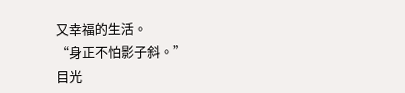又幸福的生活。
“身正不怕影子斜。”
目光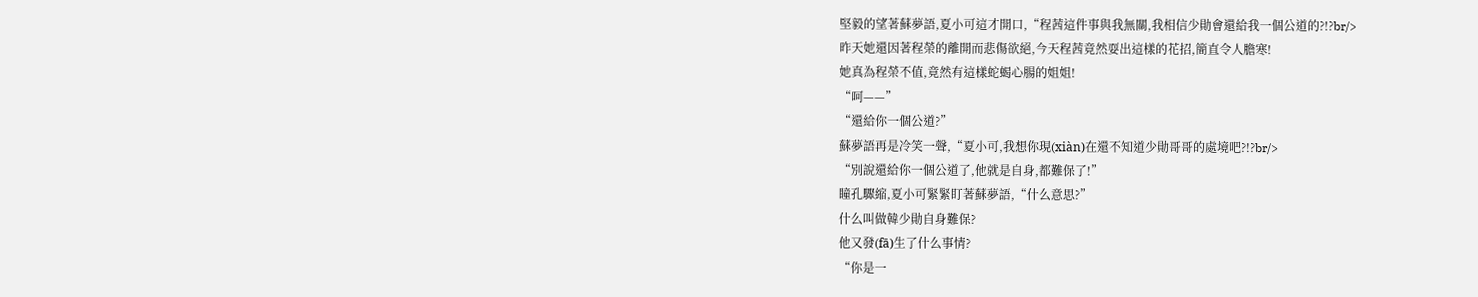堅毅的望著蘇夢語,夏小可這才開口,“程茜這件事與我無關,我相信少勛會還給我一個公道的?!?br/>
昨天她還因著程榮的離開而悲傷欲絕,今天程茜竟然耍出這樣的花招,簡直令人膽寒!
她真為程榮不值,竟然有這樣蛇蝎心腸的姐姐!
“呵——”
“還給你一個公道?”
蘇夢語再是冷笑一聲,“夏小可,我想你現(xiàn)在還不知道少勛哥哥的處境吧?!?br/>
“別說還給你一個公道了,他就是自身,都難保了!”
瞳孔驟縮,夏小可緊緊盯著蘇夢語,“什么意思?”
什么叫做韓少勛自身難保?
他又發(fā)生了什么事情?
“你是一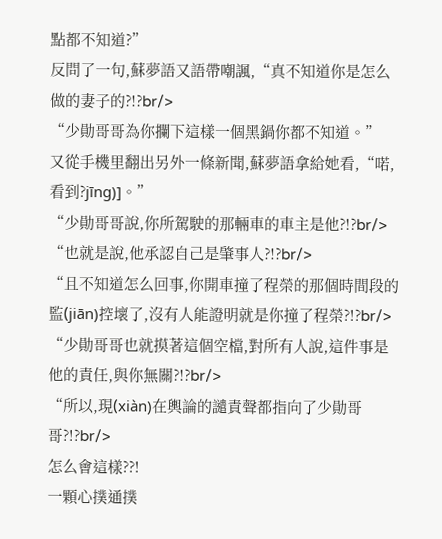點都不知道?”
反問了一句,蘇夢語又語帶嘲諷,“真不知道你是怎么做的妻子的?!?br/>
“少勛哥哥為你攔下這樣一個黑鍋你都不知道。”
又從手機里翻出另外一條新聞,蘇夢語拿給她看,“喏,看到?jīng)]。”
“少勛哥哥說,你所駕駛的那輛車的車主是他?!?br/>
“也就是說,他承認自己是肇事人?!?br/>
“且不知道怎么回事,你開車撞了程榮的那個時間段的監(jiān)控壞了,沒有人能證明就是你撞了程榮?!?br/>
“少勛哥哥也就摸著這個空檔,對所有人說,這件事是他的責任,與你無關?!?br/>
“所以,現(xiàn)在輿論的譴責聲都指向了少勛哥哥?!?br/>
怎么會這樣??!
一顆心撲通撲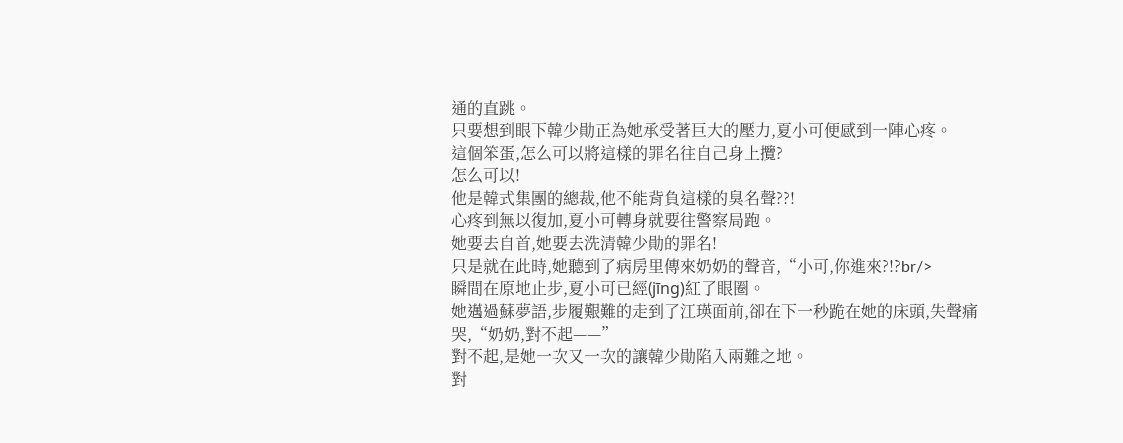通的直跳。
只要想到眼下韓少勛正為她承受著巨大的壓力,夏小可便感到一陣心疼。
這個笨蛋,怎么可以將這樣的罪名往自己身上攬?
怎么可以!
他是韓式集團的總裁,他不能背負這樣的臭名聲??!
心疼到無以復加,夏小可轉身就要往警察局跑。
她要去自首,她要去洗清韓少勛的罪名!
只是就在此時,她聽到了病房里傳來奶奶的聲音,“小可,你進來?!?br/>
瞬間在原地止步,夏小可已經(jīng)紅了眼圈。
她邁過蘇夢語,步履艱難的走到了江瑛面前,卻在下一秒跪在她的床頭,失聲痛哭,“奶奶,對不起——”
對不起,是她一次又一次的讓韓少勛陷入兩難之地。
對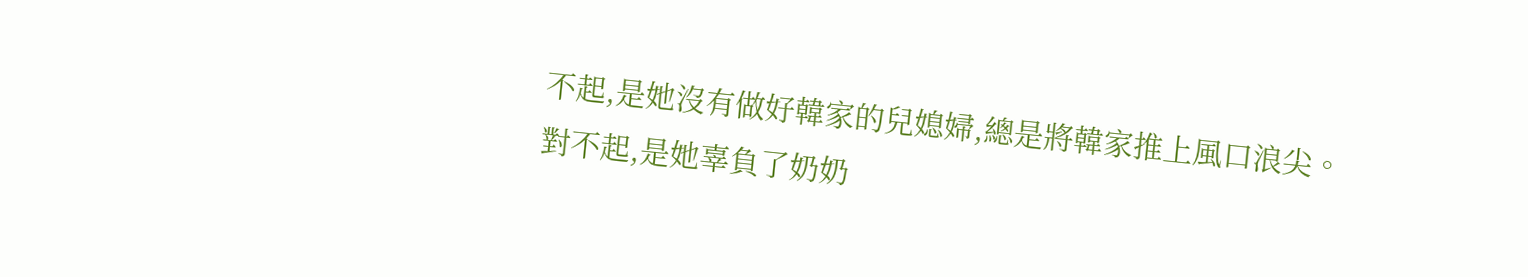不起,是她沒有做好韓家的兒媳婦,總是將韓家推上風口浪尖。
對不起,是她辜負了奶奶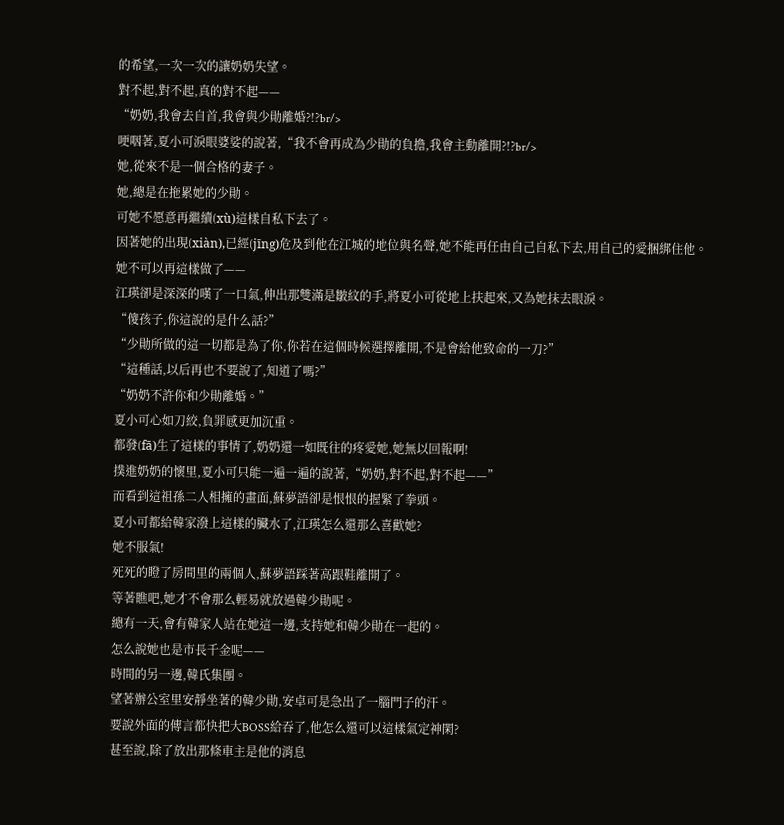的希望,一次一次的讓奶奶失望。
對不起,對不起,真的對不起——
“奶奶,我會去自首,我會與少勛離婚?!?br/>
哽咽著,夏小可淚眼婆娑的說著,“我不會再成為少勛的負擔,我會主動離開?!?br/>
她,從來不是一個合格的妻子。
她,總是在拖累她的少勛。
可她不愿意再繼續(xù)這樣自私下去了。
因著她的出現(xiàn),已經(jīng)危及到他在江城的地位與名聲,她不能再任由自己自私下去,用自己的愛捆綁住他。
她不可以再這樣做了——
江瑛卻是深深的嘆了一口氣,伸出那雙滿是皺紋的手,將夏小可從地上扶起來,又為她抹去眼淚。
“傻孩子,你這說的是什么話?”
“少勛所做的這一切都是為了你,你若在這個時候選擇離開,不是會給他致命的一刀?”
“這種話,以后再也不要說了,知道了嗎?”
“奶奶不許你和少勛離婚。”
夏小可心如刀絞,負罪感更加沉重。
都發(fā)生了這樣的事情了,奶奶還一如既往的疼愛她,她無以回報啊!
撲進奶奶的懷里,夏小可只能一遍一遍的說著,“奶奶,對不起,對不起——”
而看到這祖孫二人相擁的畫面,蘇夢語卻是恨恨的握緊了拳頭。
夏小可都給韓家潑上這樣的臟水了,江瑛怎么還那么喜歡她?
她不服氣!
死死的瞪了房間里的兩個人,蘇夢語踩著高跟鞋離開了。
等著瞧吧,她才不會那么輕易就放過韓少勛呢。
總有一天,會有韓家人站在她這一邊,支持她和韓少勛在一起的。
怎么說她也是市長千金呢——
時間的另一邊,韓氏集團。
望著辦公室里安靜坐著的韓少勛,安卓可是急出了一腦門子的汗。
要說外面的傳言都快把大BOSS給吞了,他怎么還可以這樣氣定神閑?
甚至說,除了放出那條車主是他的消息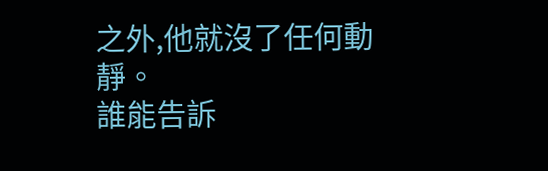之外,他就沒了任何動靜。
誰能告訴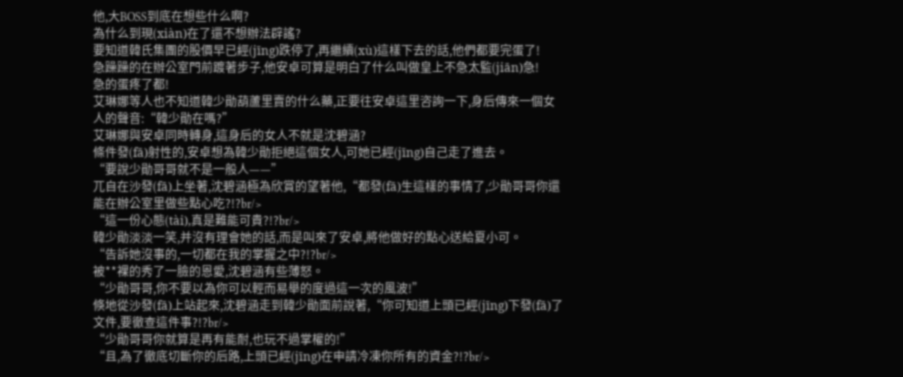他,大BOSS到底在想些什么啊?
為什么到現(xiàn)在了還不想辦法辟謠?
要知道韓氏集團的股價早已經(jīng)跌停了,再繼續(xù)這樣下去的話,他們都要完蛋了!
急躁躁的在辦公室門前踱著步子,他安卓可算是明白了什么叫做皇上不急太監(jiān)急!
急的蛋疼了都!
艾琳娜等人也不知道韓少勛葫蘆里賣的什么藥,正要往安卓這里咨詢一下,身后傳來一個女人的聲音:“韓少勛在嗎?”
艾琳娜與安卓同時轉身,這身后的女人不就是沈碧涵?
條件發(fā)射性的,安卓想為韓少勛拒絕這個女人,可她已經(jīng)自己走了進去。
“要說少勛哥哥就不是一般人——”
兀自在沙發(fā)上坐著,沈碧涵極為欣賞的望著他,“都發(fā)生這樣的事情了,少勛哥哥你還能在辦公室里做些點心吃?!?br/>
“這一份心態(tài),真是難能可貴?!?br/>
韓少勛淡淡一笑,并沒有理會她的話,而是叫來了安卓,將他做好的點心送給夏小可。
“告訴她沒事的,一切都在我的掌握之中?!?br/>
被**裸的秀了一臉的恩愛,沈碧涵有些薄怒。
“少勛哥哥,你不要以為你可以輕而易舉的度過這一次的風波!”
倏地從沙發(fā)上站起來,沈碧涵走到韓少勛面前說著,“你可知道上頭已經(jīng)下發(fā)了文件,要徹查這件事?!?br/>
“少勛哥哥你就算是再有能耐,也玩不過掌權的!”
“且,為了徹底切斷你的后路,上頭已經(jīng)在申請冷凍你所有的資金?!?br/>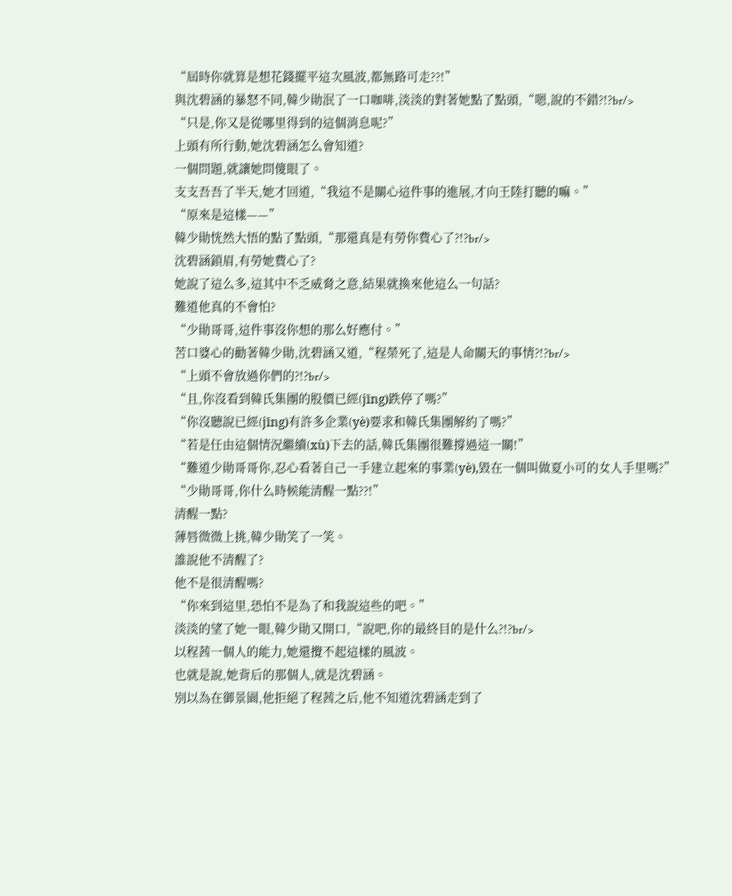“屆時你就算是想花錢擺平這次風波,都無路可走??!”
與沈碧涵的暴怒不同,韓少勛泯了一口咖啡,淡淡的對著她點了點頭,“嗯,說的不錯?!?br/>
“只是,你又是從哪里得到的這個消息呢?”
上頭有所行動,她沈碧涵怎么會知道?
一個問題,就讓她問傻眼了。
支支吾吾了半天,她才回道,“我這不是關心這件事的進展,才向王陸打聽的嘛。”
“原來是這樣——”
韓少勛恍然大悟的點了點頭,“那還真是有勞你費心了?!?br/>
沈碧涵鎖眉,有勞她費心了?
她說了這么多,這其中不乏威脅之意,結果就換來他這么一句話?
難道他真的不會怕?
“少勛哥哥,這件事沒你想的那么好應付。”
苦口婆心的勸著韓少勛,沈碧涵又道,“程榮死了,這是人命關天的事情?!?br/>
“上頭不會放過你們的?!?br/>
“且,你沒看到韓氏集團的股價已經(jīng)跌停了嗎?”
“你沒聽說已經(jīng)有許多企業(yè)要求和韓氏集團解約了嗎?”
“若是任由這個情況繼續(xù)下去的話,韓氏集團很難撐過這一關!”
“難道少勛哥哥你,忍心看著自己一手建立起來的事業(yè),毀在一個叫做夏小可的女人手里嗎?”
“少勛哥哥,你什么時候能清醒一點??!”
清醒一點?
薄唇微微上挑,韓少勛笑了一笑。
誰說他不清醒了?
他不是很清醒嗎?
“你來到這里,恐怕不是為了和我說這些的吧。”
淡淡的望了她一眼,韓少勛又開口,“說吧,你的最終目的是什么?!?br/>
以程茜一個人的能力,她還攪不起這樣的風波。
也就是說,她背后的那個人,就是沈碧涵。
別以為在御景園,他拒絕了程茜之后,他不知道沈碧涵走到了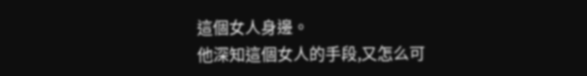這個女人身邊。
他深知這個女人的手段,又怎么可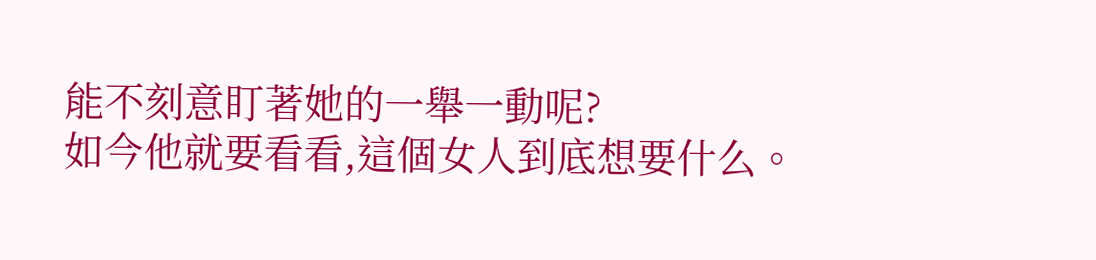能不刻意盯著她的一舉一動呢?
如今他就要看看,這個女人到底想要什么。